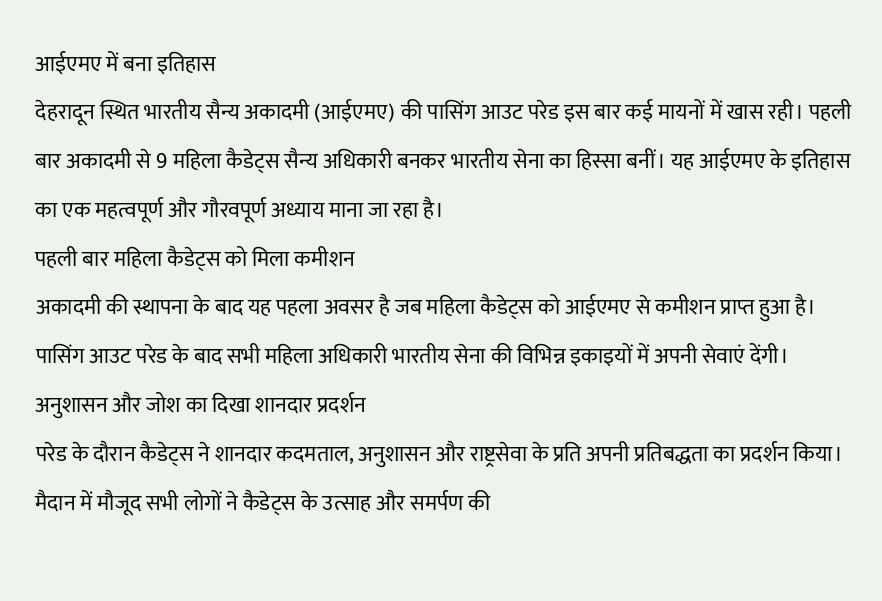आईएमए में बना इतिहास
देहरादून स्थित भारतीय सैन्य अकादमी (आईएमए) की पासिंग आउट परेड इस बार कई मायनों में खास रही। पहली बार अकादमी से 9 महिला कैडेट्स सैन्य अधिकारी बनकर भारतीय सेना का हिस्सा बनीं। यह आईएमए के इतिहास का एक महत्वपूर्ण और गौरवपूर्ण अध्याय माना जा रहा है।
पहली बार महिला कैडेट्स को मिला कमीशन
अकादमी की स्थापना के बाद यह पहला अवसर है जब महिला कैडेट्स को आईएमए से कमीशन प्राप्त हुआ है। पासिंग आउट परेड के बाद सभी महिला अधिकारी भारतीय सेना की विभिन्न इकाइयों में अपनी सेवाएं देंगी।
अनुशासन और जोश का दिखा शानदार प्रदर्शन
परेड के दौरान कैडेट्स ने शानदार कदमताल, अनुशासन और राष्ट्रसेवा के प्रति अपनी प्रतिबद्धता का प्रदर्शन किया। मैदान में मौजूद सभी लोगों ने कैडेट्स के उत्साह और समर्पण की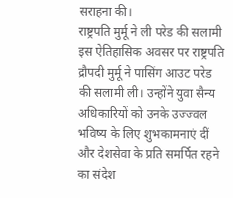सराहना की।
राष्ट्रपति मुर्मू ने ली परेड की सलामी
इस ऐतिहासिक अवसर पर राष्ट्रपति द्रौपदी मुर्मू ने पासिंग आउट परेड की सलामी ली। उन्होंने युवा सैन्य अधिकारियों को उनके उज्ज्वल भविष्य के लिए शुभकामनाएं दीं और देशसेवा के प्रति समर्पित रहने का संदेश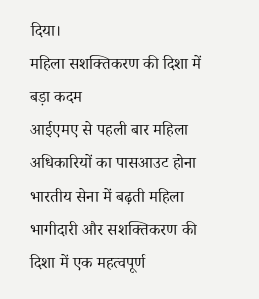दिया।
महिला सशक्तिकरण की दिशा में बड़ा कदम
आईएमए से पहली बार महिला अधिकारियों का पासआउट होना भारतीय सेना में बढ़ती महिला भागीदारी और सशक्तिकरण की दिशा में एक महत्वपूर्ण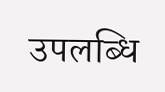उपलब्धि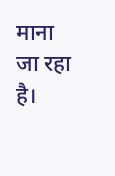माना जा रहा है।